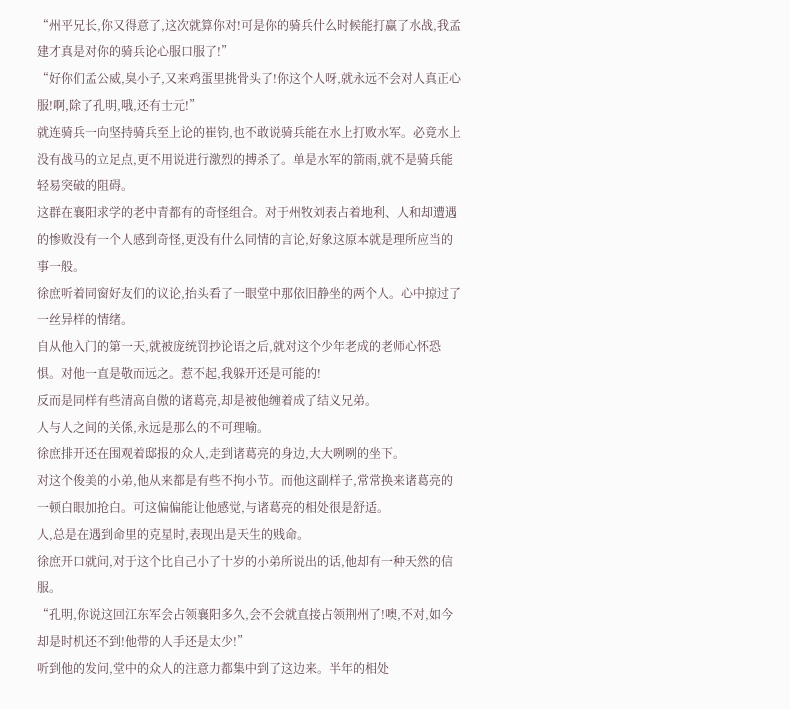“州平兄长,你又得意了,这次就算你对!可是你的骑兵什么时候能打赢了水战,我孟建才真是对你的骑兵论心服口服了!”
“好你们孟公威,臭小子,又来鸡蛋里挑骨头了!你这个人呀,就永远不会对人真正心服!啊,除了孔明,哦,还有士元!”
就连骑兵一向坚持骑兵至上论的崔钧,也不敢说骑兵能在水上打败水军。必竟水上没有战马的立足点,更不用说进行激烈的搏杀了。单是水军的箭雨,就不是骑兵能轻易突破的阻碍。
这群在襄阳求学的老中青都有的奇怪组合。对于州牧刘表占着地利、人和却遭遇的惨败没有一个人感到奇怪,更没有什么同情的言论,好象这原本就是理所应当的事一般。
徐庶听着同窗好友们的议论,抬头看了一眼堂中那依旧静坐的两个人。心中掠过了一丝异样的情绪。
自从他入门的第一天,就被庞统罚抄论语之后,就对这个少年老成的老师心怀恐惧。对他一直是敬而远之。惹不起,我躲开还是可能的!
反而是同样有些清高自傲的诸葛亮,却是被他缠着成了结义兄弟。
人与人之间的关係,永远是那么的不可理喻。
徐庶排开还在围观着邸报的众人,走到诸葛亮的身边,大大咧咧的坐下。
对这个俊美的小弟,他从来都是有些不拘小节。而他这副样子,常常换来诸葛亮的一顿白眼加抢白。可这偏偏能让他感觉,与诸葛亮的相处很是舒适。
人,总是在遇到命里的克星时,表现出是天生的贱命。
徐庶开口就问,对于这个比自己小了十岁的小弟所说出的话,他却有一种天然的信服。
“孔明,你说这回江东军会占领襄阳多久,会不会就直接占领荆州了!噢,不对,如今却是时机还不到!他带的人手还是太少!”
听到他的发问,堂中的众人的注意力都集中到了这边来。半年的相处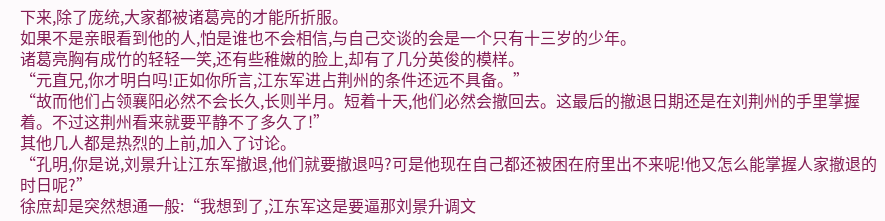下来,除了庞统,大家都被诸葛亮的才能所折服。
如果不是亲眼看到他的人,怕是谁也不会相信,与自己交谈的会是一个只有十三岁的少年。
诸葛亮胸有成竹的轻轻一笑,还有些稚嫩的脸上,却有了几分英俊的模样。
“元直兄,你才明白吗!正如你所言,江东军进占荆州的条件还远不具备。”
“故而他们占领襄阳必然不会长久,长则半月。短着十天,他们必然会撤回去。这最后的撤退日期还是在刘荆州的手里掌握着。不过这荆州看来就要平静不了多久了!”
其他几人都是热烈的上前,加入了讨论。
“孔明,你是说,刘景升让江东军撤退,他们就要撤退吗?可是他现在自己都还被困在府里出不来呢!他又怎么能掌握人家撤退的时日呢?”
徐庶却是突然想通一般:“我想到了,江东军这是要逼那刘景升调文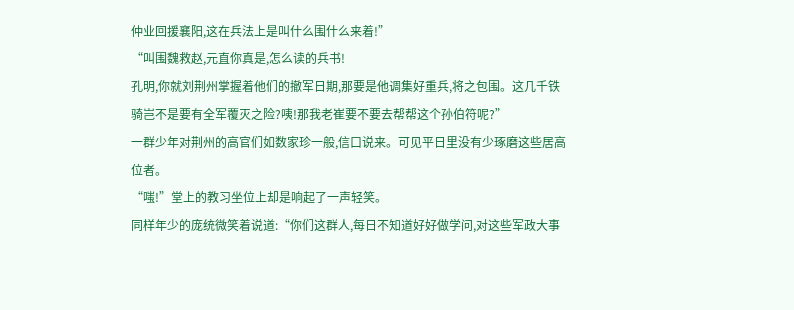仲业回援襄阳,这在兵法上是叫什么围什么来着!”
“叫围魏救赵,元直你真是,怎么读的兵书!
孔明,你就刘荆州掌握着他们的撤军日期,那要是他调集好重兵,将之包围。这几千铁骑岂不是要有全军覆灭之险?咦!那我老崔要不要去帮帮这个孙伯符呢?”
一群少年对荆州的高官们如数家珍一般,信口说来。可见平日里没有少琢磨这些居高位者。
“嗤!”堂上的教习坐位上却是响起了一声轻笑。
同样年少的庞统微笑着说道:“你们这群人,每日不知道好好做学问,对这些军政大事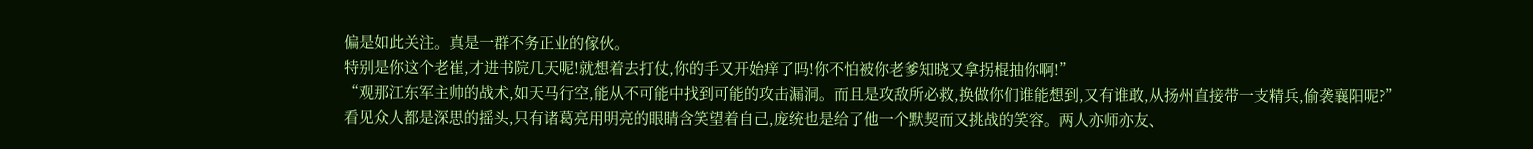偏是如此关注。真是一群不务正业的傢伙。
特别是你这个老崔,才进书院几天呢!就想着去打仗,你的手又开始痒了吗!你不怕被你老爹知晓又拿拐棍抽你啊!”
“观那江东军主帅的战术,如天马行空,能从不可能中找到可能的攻击漏洞。而且是攻敌所必救,换做你们谁能想到,又有谁敢,从扬州直接带一支精兵,偷袭襄阳呢?”
看见众人都是深思的摇头,只有诸葛亮用明亮的眼睛含笑望着自己,庞统也是给了他一个默契而又挑战的笑容。两人亦师亦友、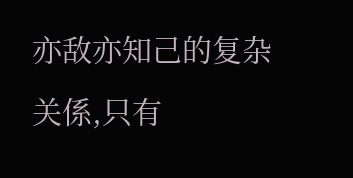亦敌亦知己的复杂关係,只有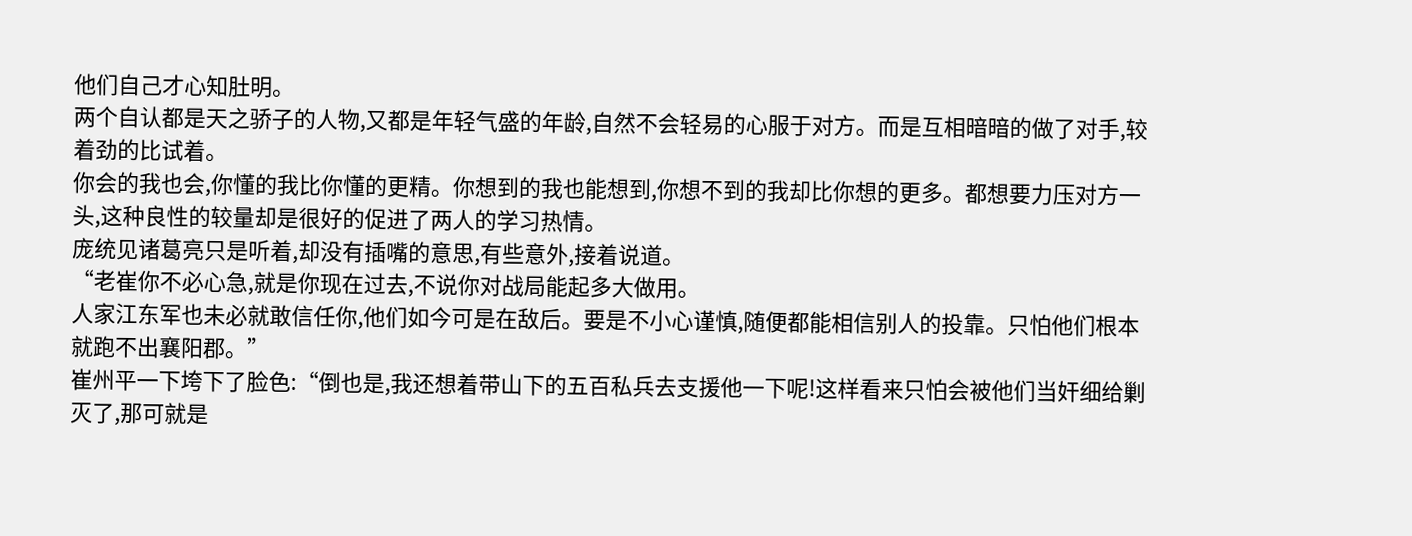他们自己才心知肚明。
两个自认都是天之骄子的人物,又都是年轻气盛的年龄,自然不会轻易的心服于对方。而是互相暗暗的做了对手,较着劲的比试着。
你会的我也会,你懂的我比你懂的更精。你想到的我也能想到,你想不到的我却比你想的更多。都想要力压对方一头,这种良性的较量却是很好的促进了两人的学习热情。
庞统见诸葛亮只是听着,却没有插嘴的意思,有些意外,接着说道。
“老崔你不必心急,就是你现在过去,不说你对战局能起多大做用。
人家江东军也未必就敢信任你,他们如今可是在敌后。要是不小心谨慎,随便都能相信别人的投靠。只怕他们根本就跑不出襄阳郡。”
崔州平一下垮下了脸色:“倒也是,我还想着带山下的五百私兵去支援他一下呢!这样看来只怕会被他们当奸细给剿灭了,那可就是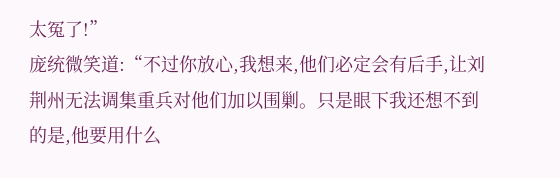太冤了!”
庞统微笑道:“不过你放心,我想来,他们必定会有后手,让刘荆州无法调集重兵对他们加以围剿。只是眼下我还想不到的是,他要用什么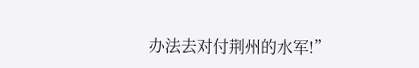办法去对付荆州的水军!”